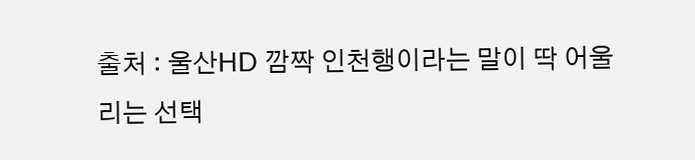출처 : 울산HD 깜짝 인천행이라는 말이 딱 어울리는 선택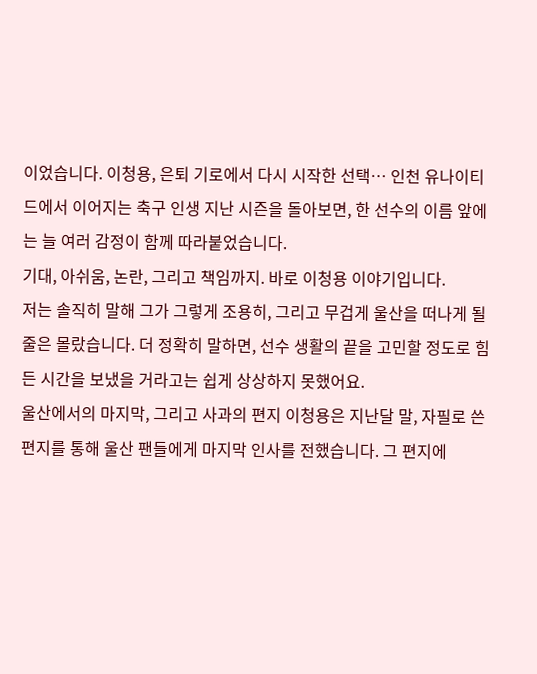이었습니다. 이청용, 은퇴 기로에서 다시 시작한 선택… 인천 유나이티드에서 이어지는 축구 인생 지난 시즌을 돌아보면, 한 선수의 이름 앞에는 늘 여러 감정이 함께 따라붙었습니다.
기대, 아쉬움, 논란, 그리고 책임까지. 바로 이청용 이야기입니다.
저는 솔직히 말해 그가 그렇게 조용히, 그리고 무겁게 울산을 떠나게 될 줄은 몰랐습니다. 더 정확히 말하면, 선수 생활의 끝을 고민할 정도로 힘든 시간을 보냈을 거라고는 쉽게 상상하지 못했어요.
울산에서의 마지막, 그리고 사과의 편지 이청용은 지난달 말, 자필로 쓴 편지를 통해 울산 팬들에게 마지막 인사를 전했습니다. 그 편지에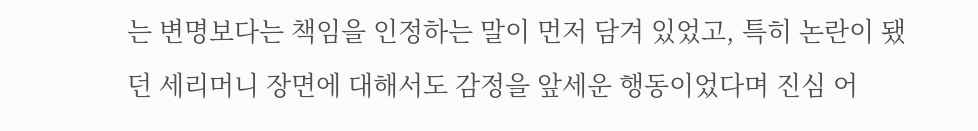는 변명보다는 책임을 인정하는 말이 먼저 담겨 있었고, 특히 논란이 됐던 세리머니 장면에 대해서도 감정을 앞세운 행동이었다며 진심 어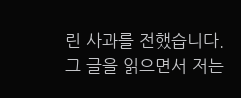린 사과를 전했습니다.
그 글을 읽으면서 저는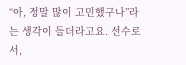“아, 정말 많이 고민했구나”라는 생각이 들더라고요. 선수로서,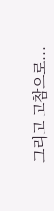그리고 고참으로...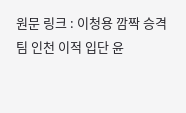원문 링크 : 이청용 깜짝 승격팀 인천 이적 입단 윤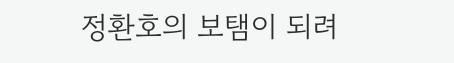정환호의 보탬이 되려